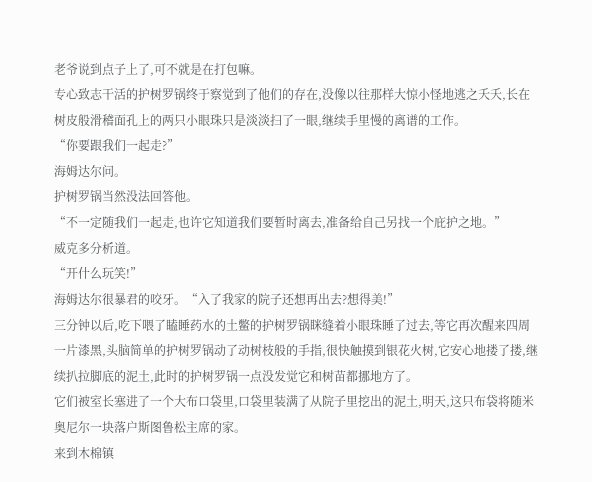老爷说到点子上了,可不就是在打包嘛。
专心致志干活的护树罗锅终于察觉到了他们的存在,没像以往那样大惊小怪地逃之夭夭,长在树皮般滑稽面孔上的两只小眼珠只是淡淡扫了一眼,继续手里慢的离谱的工作。
“你要跟我们一起走?”
海姆达尔问。
护树罗锅当然没法回答他。
“不一定随我们一起走,也许它知道我们要暂时离去,准备给自己另找一个庇护之地。”
威克多分析道。
“开什么玩笑!”
海姆达尔很暴君的咬牙。“入了我家的院子还想再出去?想得美!”
三分钟以后,吃下喂了瞌睡药水的土鳖的护树罗锅眯缝着小眼珠睡了过去,等它再次醒来四周一片漆黑,头脑简单的护树罗锅动了动树枝般的手指,很快触摸到银花火树,它安心地搂了搂,继续扒拉脚底的泥土,此时的护树罗锅一点没发觉它和树苗都挪地方了。
它们被室长塞进了一个大布口袋里,口袋里装满了从院子里挖出的泥土,明天,这只布袋将随米奥尼尔一块落户斯图鲁松主席的家。
来到木棉镇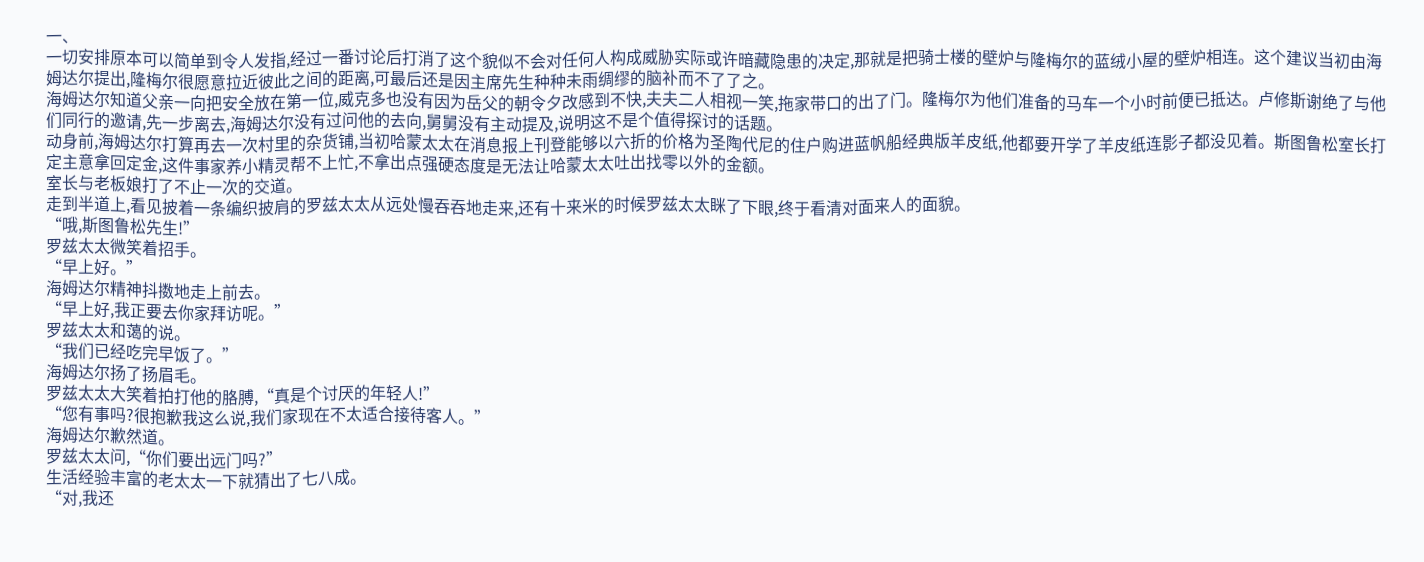一、
一切安排原本可以简单到令人发指,经过一番讨论后打消了这个貌似不会对任何人构成威胁实际或许暗藏隐患的决定,那就是把骑士楼的壁炉与隆梅尔的蓝绒小屋的壁炉相连。这个建议当初由海姆达尔提出,隆梅尔很愿意拉近彼此之间的距离,可最后还是因主席先生种种未雨绸缪的脑补而不了了之。
海姆达尔知道父亲一向把安全放在第一位,威克多也没有因为岳父的朝令夕改感到不快,夫夫二人相视一笑,拖家带口的出了门。隆梅尔为他们准备的马车一个小时前便已抵达。卢修斯谢绝了与他们同行的邀请,先一步离去,海姆达尔没有过问他的去向,舅舅没有主动提及,说明这不是个值得探讨的话题。
动身前,海姆达尔打算再去一次村里的杂货铺,当初哈蒙太太在消息报上刊登能够以六折的价格为圣陶代尼的住户购进蓝帆船经典版羊皮纸,他都要开学了羊皮纸连影子都没见着。斯图鲁松室长打定主意拿回定金,这件事家养小精灵帮不上忙,不拿出点强硬态度是无法让哈蒙太太吐出找零以外的金额。
室长与老板娘打了不止一次的交道。
走到半道上,看见披着一条编织披肩的罗兹太太从远处慢吞吞地走来,还有十来米的时候罗兹太太眯了下眼,终于看清对面来人的面貌。
“哦,斯图鲁松先生!”
罗兹太太微笑着招手。
“早上好。”
海姆达尔精神抖擞地走上前去。
“早上好,我正要去你家拜访呢。”
罗兹太太和蔼的说。
“我们已经吃完早饭了。”
海姆达尔扬了扬眉毛。
罗兹太太大笑着拍打他的胳膊,“真是个讨厌的年轻人!”
“您有事吗?很抱歉我这么说,我们家现在不太适合接待客人。”
海姆达尔歉然道。
罗兹太太问,“你们要出远门吗?”
生活经验丰富的老太太一下就猜出了七八成。
“对,我还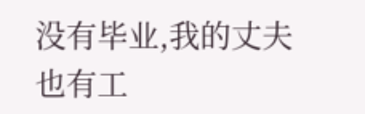没有毕业,我的丈夫也有工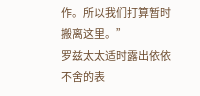作。所以我们打算暂时搬离这里。”
罗兹太太适时露出依依不舍的表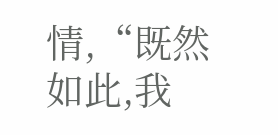情,“既然如此,我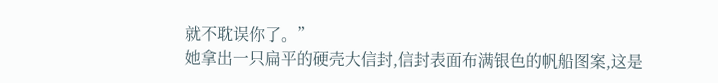就不耽误你了。”
她拿出一只扁平的硬壳大信封,信封表面布满银色的帆船图案,这是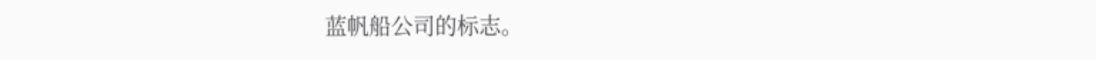蓝帆船公司的标志。